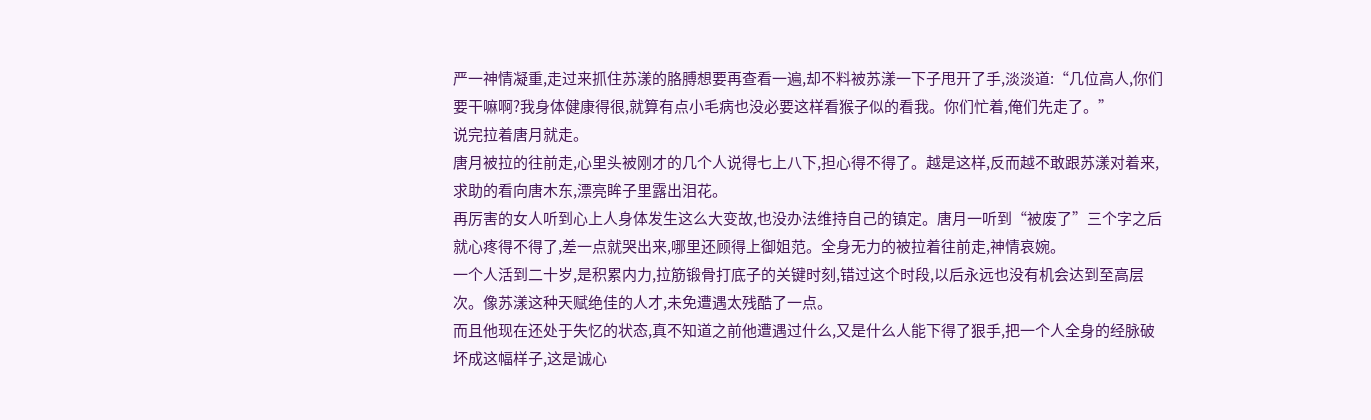严一神情凝重,走过来抓住苏漾的胳膊想要再查看一遍,却不料被苏漾一下子甩开了手,淡淡道:“几位高人,你们要干嘛啊?我身体健康得很,就算有点小毛病也没必要这样看猴子似的看我。你们忙着,俺们先走了。”
说完拉着唐月就走。
唐月被拉的往前走,心里头被刚才的几个人说得七上八下,担心得不得了。越是这样,反而越不敢跟苏漾对着来,求助的看向唐木东,漂亮眸子里露出泪花。
再厉害的女人听到心上人身体发生这么大变故,也没办法维持自己的镇定。唐月一听到“被废了”三个字之后就心疼得不得了,差一点就哭出来,哪里还顾得上御姐范。全身无力的被拉着往前走,神情哀婉。
一个人活到二十岁,是积累内力,拉筋锻骨打底子的关键时刻,错过这个时段,以后永远也没有机会达到至高层次。像苏漾这种天赋绝佳的人才,未免遭遇太残酷了一点。
而且他现在还处于失忆的状态,真不知道之前他遭遇过什么,又是什么人能下得了狠手,把一个人全身的经脉破坏成这幅样子,这是诚心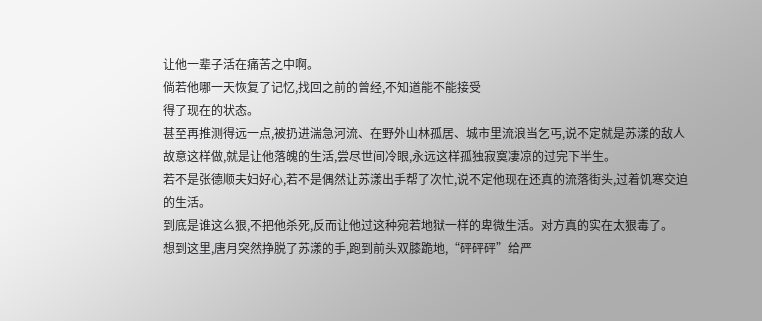让他一辈子活在痛苦之中啊。
倘若他哪一天恢复了记忆,找回之前的曾经,不知道能不能接受
得了现在的状态。
甚至再推测得远一点,被扔进湍急河流、在野外山林孤居、城市里流浪当乞丐,说不定就是苏漾的敌人故意这样做,就是让他落魄的生活,尝尽世间冷眼,永远这样孤独寂寞凄凉的过完下半生。
若不是张德顺夫妇好心,若不是偶然让苏漾出手帮了次忙,说不定他现在还真的流落街头,过着饥寒交迫的生活。
到底是谁这么狠,不把他杀死,反而让他过这种宛若地狱一样的卑微生活。对方真的实在太狠毒了。
想到这里,唐月突然挣脱了苏漾的手,跑到前头双膝跪地,“砰砰砰”给严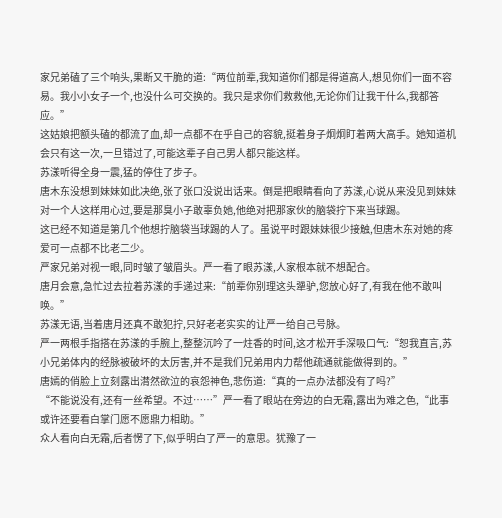家兄弟磕了三个响头,果断又干脆的道:“两位前辈,我知道你们都是得道高人,想见你们一面不容易。我小小女子一个,也没什么可交换的。我只是求你们救救他,无论你们让我干什么,我都答应。”
这姑娘把额头磕的都流了血,却一点都不在乎自己的容貌,挺着身子炯炯盯着两大高手。她知道机会只有这一次,一旦错过了,可能这辈子自己男人都只能这样。
苏漾听得全身一震,猛的停住了步子。
唐木东没想到妹妹如此决绝,张了张口没说出话来。倒是把眼睛看向了苏漾,心说从来没见到妹妹对一个人这样用心过,要是那臭小子敢辜负她,他绝对把那家伙的脑袋拧下来当球踢。
这已经不知道是第几个他想拧脑袋当球踢的人了。虽说平时跟妹妹很少接触,但唐木东对她的疼爱可一点都不比老二少。
严家兄弟对视一眼,同时皱了皱眉头。严一看了眼苏漾,人家根本就不想配合。
唐月会意,急忙过去拉着苏漾的手递过来:“前辈你别理这头犟驴,您放心好了,有我在他不敢叫唤。”
苏漾无语,当着唐月还真不敢犯拧,只好老老实实的让严一给自己号脉。
严一两根手指搭在苏漾的手腕上,整整沉吟了一炷香的时间,这才松开手深吸口气:“恕我直言,苏小兄弟体内的经脉被破坏的太厉害,并不是我们兄弟用内力帮他疏通就能做得到的。”
唐嫣的俏脸上立刻露出潸然欲泣的哀怨神色,悲伤道:“真的一点办法都没有了吗?”
“不能说没有,还有一丝希望。不过……”严一看了眼站在旁边的白无霜,露出为难之色,“此事或许还要看白掌门愿不愿鼎力相助。”
众人看向白无霜,后者愣了下,似乎明白了严一的意思。犹豫了一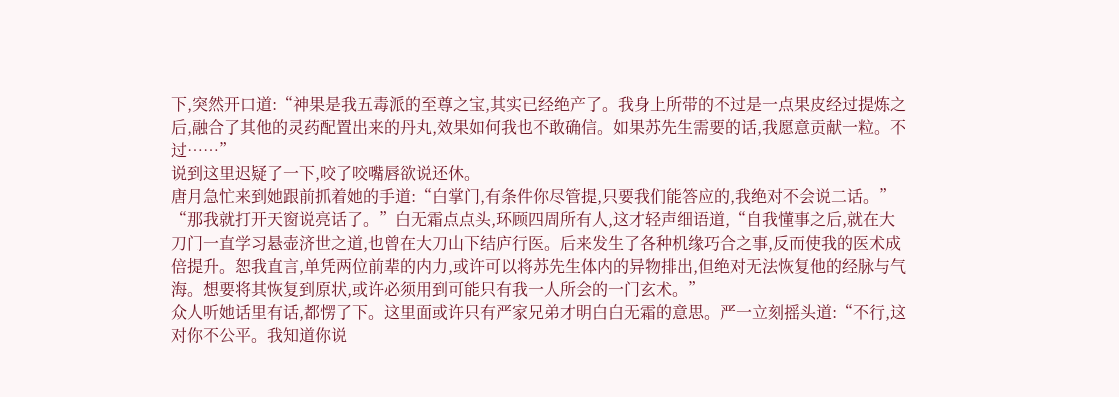下,突然开口道:“神果是我五毒派的至尊之宝,其实已经绝产了。我身上所带的不过是一点果皮经过提炼之后,融合了其他的灵药配置出来的丹丸,效果如何我也不敢确信。如果苏先生需要的话,我愿意贡献一粒。不过……”
说到这里迟疑了一下,咬了咬嘴唇欲说还休。
唐月急忙来到她跟前抓着她的手道:“白掌门,有条件你尽管提,只要我们能答应的,我绝对不会说二话。”
“那我就打开天窗说亮话了。”白无霜点点头,环顾四周所有人,这才轻声细语道,“自我懂事之后,就在大刀门一直学习悬壶济世之道,也曾在大刀山下结庐行医。后来发生了各种机缘巧合之事,反而使我的医术成倍提升。恕我直言,单凭两位前辈的内力,或许可以将苏先生体内的异物排出,但绝对无法恢复他的经脉与气海。想要将其恢复到原状,或许必须用到可能只有我一人所会的一门玄术。”
众人听她话里有话,都愣了下。这里面或许只有严家兄弟才明白白无霜的意思。严一立刻摇头道:“不行,这对你不公平。我知道你说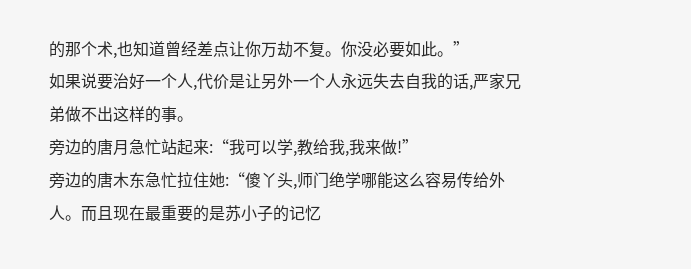的那个术,也知道曾经差点让你万劫不复。你没必要如此。”
如果说要治好一个人,代价是让另外一个人永远失去自我的话,严家兄弟做不出这样的事。
旁边的唐月急忙站起来:“我可以学,教给我,我来做!”
旁边的唐木东急忙拉住她:“傻丫头,师门绝学哪能这么容易传给外人。而且现在最重要的是苏小子的记忆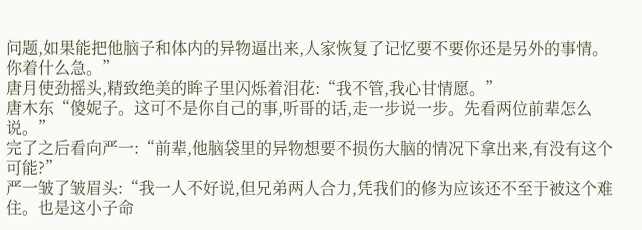问题,如果能把他脑子和体内的异物逼出来,人家恢复了记忆要不要你还是另外的事情。你着什么急。”
唐月使劲摇头,精致绝美的眸子里闪烁着泪花:“我不管,我心甘情愿。”
唐木东“傻妮子。这可不是你自己的事,听哥的话,走一步说一步。先看两位前辈怎么说。”
完了之后看向严一:“前辈,他脑袋里的异物想要不损伤大脑的情况下拿出来,有没有这个可能?”
严一皱了皱眉头:“我一人不好说,但兄弟两人合力,凭我们的修为应该还不至于被这个难住。也是这小子命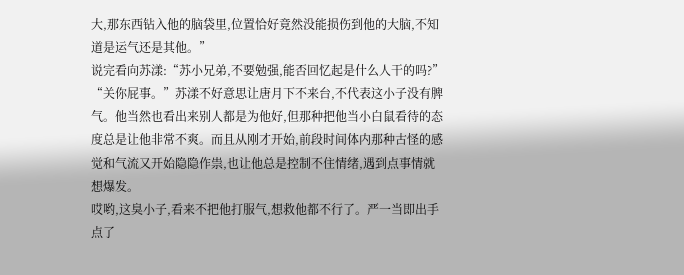大,那东西钻入他的脑袋里,位置恰好竟然没能损伤到他的大脑,不知道是运气还是其他。”
说完看向苏漾:“苏小兄弟,不要勉强,能否回忆起是什么人干的吗?”
“关你屁事。”苏漾不好意思让唐月下不来台,不代表这小子没有脾气。他当然也看出来别人都是为他好,但那种把他当小白鼠看待的态度总是让他非常不爽。而且从刚才开始,前段时间体内那种古怪的感觉和气流又开始隐隐作祟,也让他总是控制不住情绪,遇到点事情就想爆发。
哎哟,这臭小子,看来不把他打服气,想救他都不行了。严一当即出手点了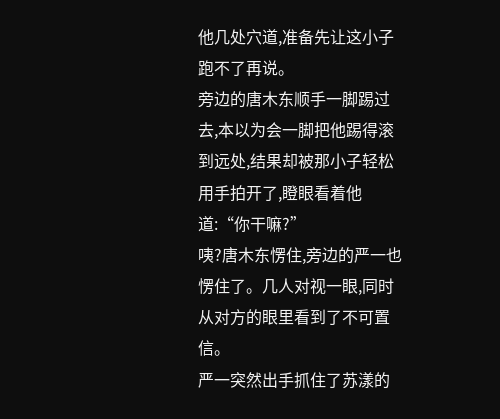他几处穴道,准备先让这小子跑不了再说。
旁边的唐木东顺手一脚踢过去,本以为会一脚把他踢得滚到远处,结果却被那小子轻松用手拍开了,瞪眼看着他道:“你干嘛?”
咦?唐木东愣住,旁边的严一也愣住了。几人对视一眼,同时从对方的眼里看到了不可置信。
严一突然出手抓住了苏漾的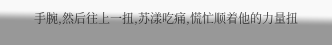手腕,然后往上一扭,苏漾吃痛,慌忙顺着他的力量扭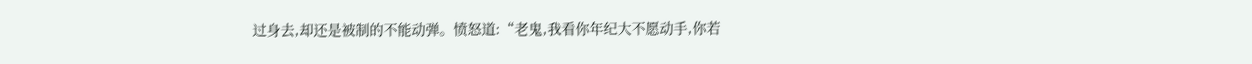过身去,却还是被制的不能动弹。愤怒道:“老鬼,我看你年纪大不愿动手,你若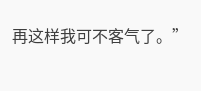再这样我可不客气了。”